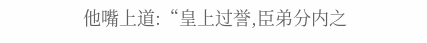他嘴上道:“皇上过誉,臣弟分内之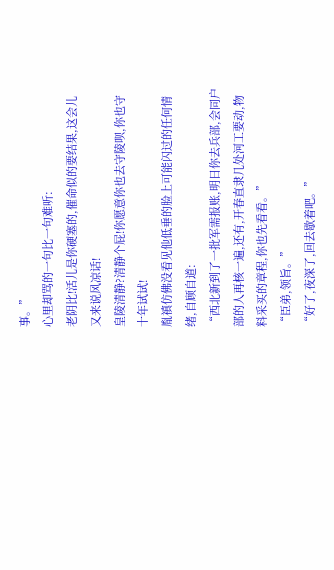事。”
心里却骂的一句比一句难听:
老阴比!活儿是你硬塞的,催命似的要结果,这会儿又来说风凉话!
皇陵清静?清静个屁!你愿意你也去守陵呗,你也守十年试试!
胤禛仿佛没看见他低垂的脸上可能闪过的任何情绪,自顾自道:
“西北新到了一批军需报账,明日你去兵部,会同户部的人再核一遍,还有,开春直隶几处河工要动,物料采买的章程,你也先看看。”
“臣弟,领旨。”
“好了,夜深了,回去歇着吧。”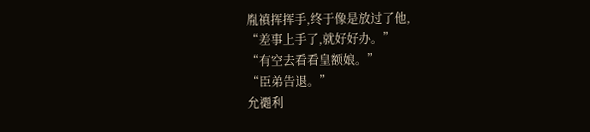胤禛挥挥手,终于像是放过了他,
“差事上手了,就好好办。”
“有空去看看皇额娘。”
“臣弟告退。”
允禵利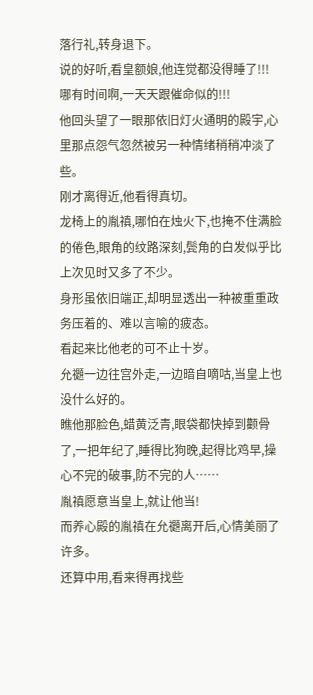落行礼,转身退下。
说的好听,看皇额娘,他连觉都没得睡了!!!
哪有时间啊,一天天跟催命似的!!!
他回头望了一眼那依旧灯火通明的殿宇,心里那点怨气忽然被另一种情绪稍稍冲淡了些。
刚才离得近,他看得真切。
龙椅上的胤禛,哪怕在烛火下,也掩不住满脸的倦色,眼角的纹路深刻,鬓角的白发似乎比上次见时又多了不少。
身形虽依旧端正,却明显透出一种被重重政务压着的、难以言喻的疲态。
看起来比他老的可不止十岁。
允禵一边往宫外走,一边暗自嘀咕,当皇上也没什么好的。
瞧他那脸色,蜡黄泛青,眼袋都快掉到颧骨了,一把年纪了,睡得比狗晚,起得比鸡早,操心不完的破事,防不完的人……
胤禛愿意当皇上,就让他当!
而养心殿的胤禛在允禵离开后,心情美丽了许多。
还算中用,看来得再找些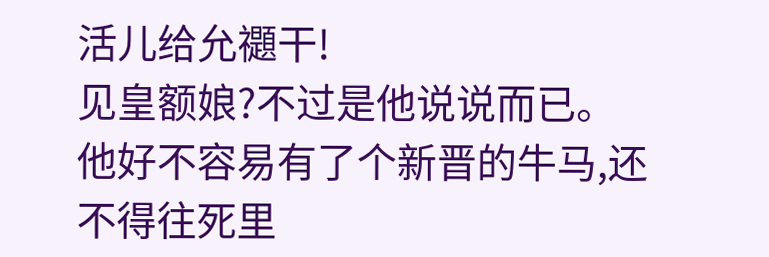活儿给允禵干!
见皇额娘?不过是他说说而已。
他好不容易有了个新晋的牛马,还不得往死里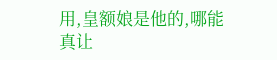用,皇额娘是他的,哪能真让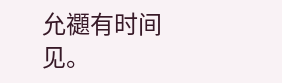允禵有时间见。